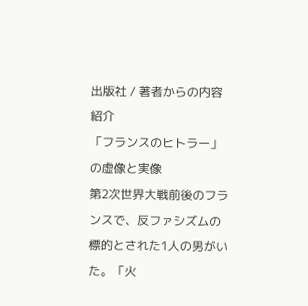出版社 / 著者からの内容紹介
「フランスのヒトラー」の虚像と実像
第2次世界大戦前後のフランスで、反ファシズムの標的とされた1人の男がいた。「火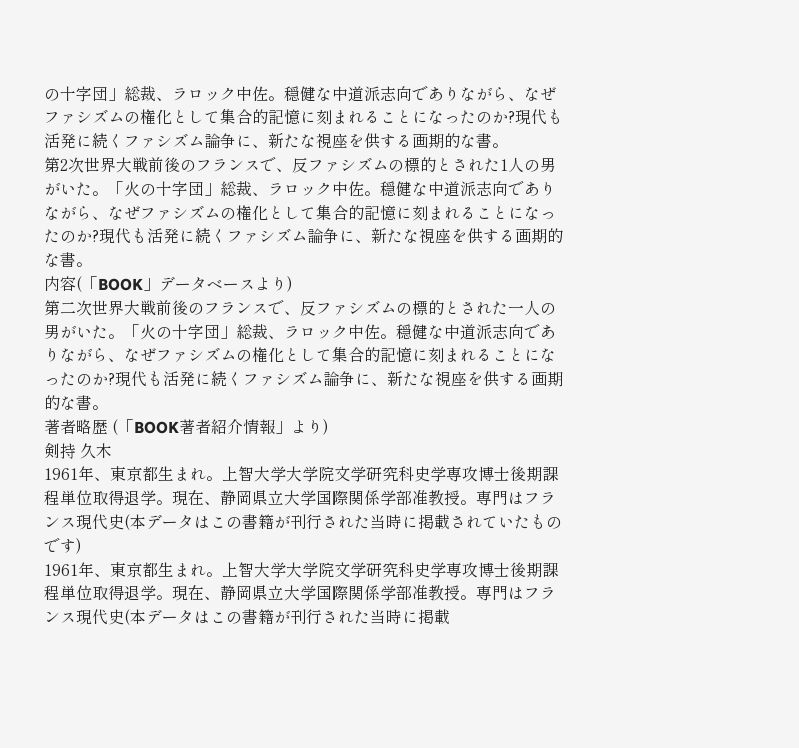の十字団」総裁、ラロック中佐。穏健な中道派志向でありながら、なぜファシズムの権化として集合的記憶に刻まれることになったのか?現代も活発に続くファシズム論争に、新たな視座を供する画期的な書。
第2次世界大戦前後のフランスで、反ファシズムの標的とされた1人の男がいた。「火の十字団」総裁、ラロック中佐。穏健な中道派志向でありながら、なぜファシズムの権化として集合的記憶に刻まれることになったのか?現代も活発に続くファシズム論争に、新たな視座を供する画期的な書。
内容(「BOOK」データベースより)
第二次世界大戦前後のフランスで、反ファシズムの標的とされた一人の男がいた。「火の十字団」総裁、ラロック中佐。穏健な中道派志向でありながら、なぜファシズムの権化として集合的記憶に刻まれることになったのか?現代も活発に続くファシズム論争に、新たな視座を供する画期的な書。
著者略歴 (「BOOK著者紹介情報」より)
剣持 久木
1961年、東京都生まれ。上智大学大学院文学研究科史学専攻博士後期課程単位取得退学。現在、静岡県立大学国際関係学部准教授。専門はフランス現代史(本データはこの書籍が刊行された当時に掲載されていたものです)
1961年、東京都生まれ。上智大学大学院文学研究科史学専攻博士後期課程単位取得退学。現在、静岡県立大学国際関係学部准教授。専門はフランス現代史(本データはこの書籍が刊行された当時に掲載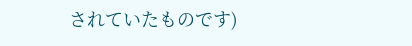されていたものです)